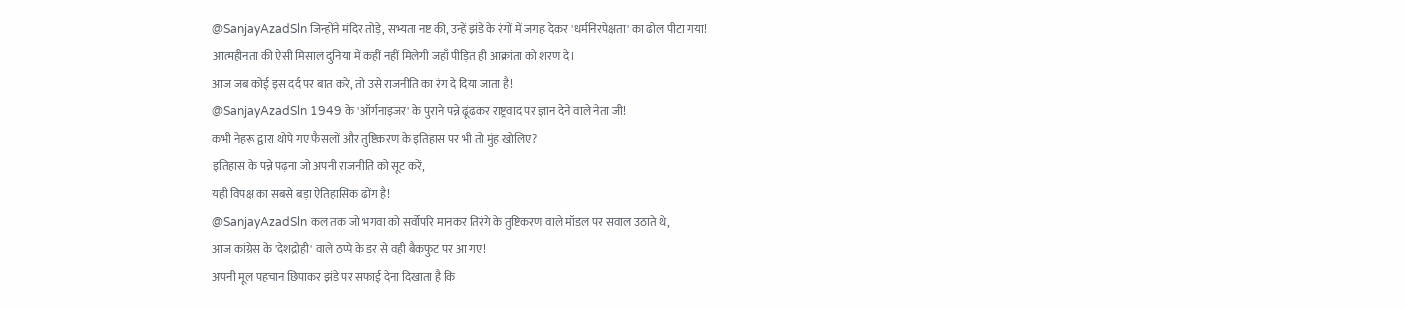@SanjayAzadSln जिन्होंने मंदिर तोड़े, सभ्यता नष्ट की, उन्हें झंडे के रंगों में जगह देकर 'धर्मनिरपेक्षता' का ढोल पीटा गया!
आत्महीनता की ऐसी मिसाल दुनिया में कहीं नहीं मिलेगी जहाँ पीड़ित ही आक्रांता को शरण दे।
आज जब कोई इस दर्द पर बात करे, तो उसे राजनीति का रंग दे दिया जाता है!
@SanjayAzadSln 1949 के 'ऑर्गनाइजर' के पुराने पन्ने ढूंढकर राष्ट्रवाद पर ज्ञान देने वाले नेता जी!
कभी नेहरू द्वारा थोपे गए फैसलों और तुष्टिकरण के इतिहास पर भी तो मुंह खोलिए?
इतिहास के पन्ने पढ़ना जो अपनी राजनीति को सूट करें,
यही विपक्ष का सबसे बड़ा ऐतिहासिक ढोंग है!
@SanjayAzadSln कल तक जो भगवा को सर्वोपरि मानकर तिरंगे के तुष्टिकरण वाले मॉडल पर सवाल उठाते थे,
आज कांग्रेस के 'देशद्रोही' वाले ठप्पे के डर से वही बैकफुट पर आ गए!
अपनी मूल पहचान छिपाकर झंडे पर सफाई देना दिखाता है कि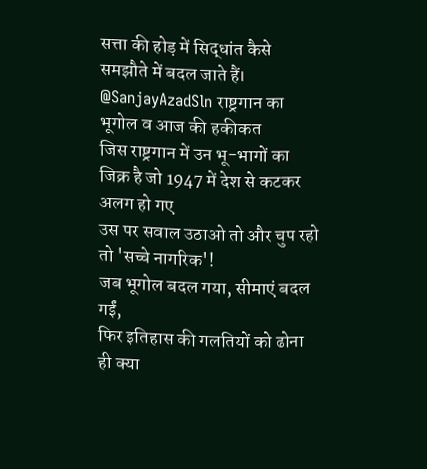सत्ता की होड़ में सिद्धांत कैसे समझौते में बदल जाते हैं।
@SanjayAzadSln राष्ट्रगान का भूगोल व आज की हकीकत
जिस राष्ट्रगान में उन भू-भागों का जिक्र है जो 1947 में देश से कटकर अलग हो गए
उस पर सवाल उठाओ तो और चुप रहो तो 'सच्चे नागरिक'!
जब भूगोल बदल गया, सीमाएं बदल गईं,
फिर इतिहास की गलतियों को ढोना ही क्या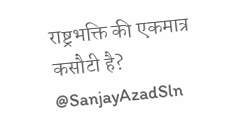राष्ट्रभक्ति की एकमात्र कसौटी है?
@SanjayAzadSln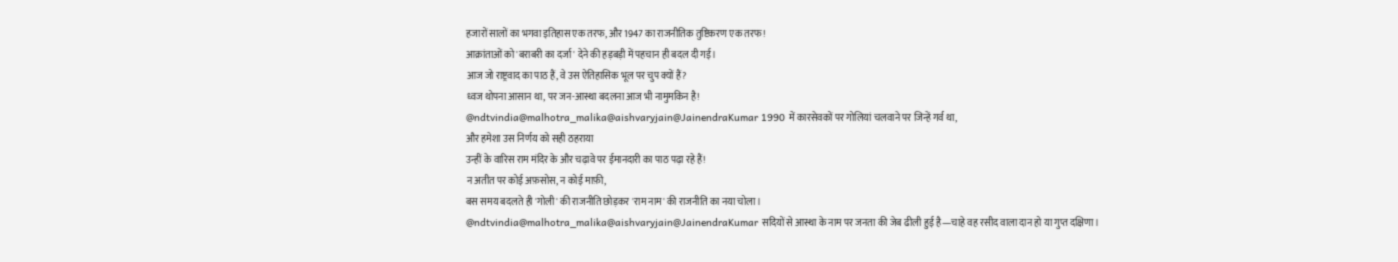हजारों सालों का भगवा इतिहास एक तरफ, और 1947 का राजनीतिक तुष्टिकरण एक तरफ!
आक्रांताओं को 'बराबरी का दर्जा' देने की हड़बड़ी में पहचान ही बदल दी गई।
आज जो राष्ट्रवाद का पाठ हैं, वे उस ऐतिहासिक भूल पर चुप क्यों हैं?
ध्वज थोपना आसान था, पर जन-आस्था बदलना आज भी नामुमकिन है!
@ndtvindia@malhotra_malika@aishvaryjain@JainendraKumar 1990 में कारसेवकों पर गोलियां चलवाने पर जिन्हें गर्व था,
और हमेशा उस निर्णय को सही ठहराया
उन्हीं के वारिस राम मंदिर के और चढ़ावे पर ईमानदारी का पाठ पढ़ा रहे हैं!
न अतीत पर कोई अफ़सोस, न कोई माफ़ी,
बस समय बदलते ही 'गोली' की राजनीति छोड़कर 'राम नाम' की राजनीति का नया चोला।
@ndtvindia@malhotra_malika@aishvaryjain@JainendraKumar सदियों से आस्था के नाम पर जनता की जेब ढीली हुई है—चाहे वह रसीद वाला दान हो या गुप्त दक्षिणा।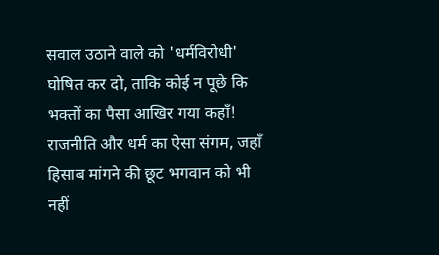सवाल उठाने वाले को 'धर्मविरोधी' घोषित कर दो, ताकि कोई न पूछे कि भक्तों का पैसा आखिर गया कहाँ!
राजनीति और धर्म का ऐसा संगम, जहाँ हिसाब मांगने की छूट भगवान को भी नहीं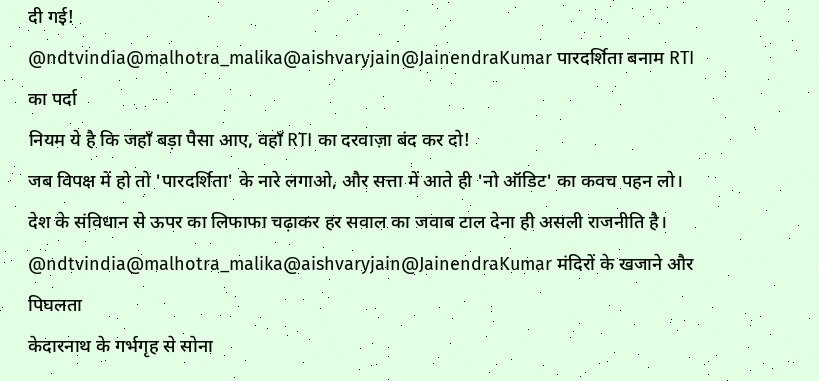दी गई!
@ndtvindia@malhotra_malika@aishvaryjain@JainendraKumar पारदर्शिता बनाम RTI का पर्दा
नियम ये है कि जहाँ बड़ा पैसा आए, वहाँ RTI का दरवाज़ा बंद कर दो!
जब विपक्ष में हो तो 'पारदर्शिता' के नारे लगाओ, और सत्ता में आते ही 'नो ऑडिट' का कवच पहन लो।
देश के संविधान से ऊपर का लिफाफा चढ़ाकर हर सवाल का जवाब टाल देना ही असली राजनीति है।
@ndtvindia@malhotra_malika@aishvaryjain@JainendraKumar मंदिरों के खजाने और पिघलता
केदारनाथ के गर्भगृह से सोना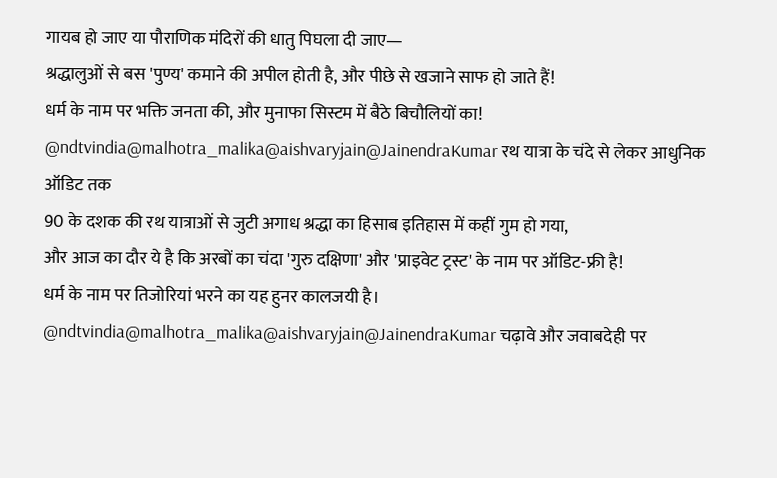गायब हो जाए या पौराणिक मंदिरों की धातु पिघला दी जाए—
श्रद्धालुओं से बस 'पुण्य' कमाने की अपील होती है, और पीछे से खजाने साफ हो जाते हैं!
धर्म के नाम पर भक्ति जनता की, और मुनाफा सिस्टम में बैठे बिचौलियों का!
@ndtvindia@malhotra_malika@aishvaryjain@JainendraKumar रथ यात्रा के चंदे से लेकर आधुनिक ऑडिट तक
90 के दशक की रथ यात्राओं से जुटी अगाध श्रद्धा का हिसाब इतिहास में कहीं गुम हो गया,
और आज का दौर ये है कि अरबों का चंदा 'गुरु दक्षिणा' और 'प्राइवेट ट्रस्ट' के नाम पर ऑडिट-फ्री है!
धर्म के नाम पर तिजोरियां भरने का यह हुनर कालजयी है।
@ndtvindia@malhotra_malika@aishvaryjain@JainendraKumar चढ़ावे और जवाबदेही पर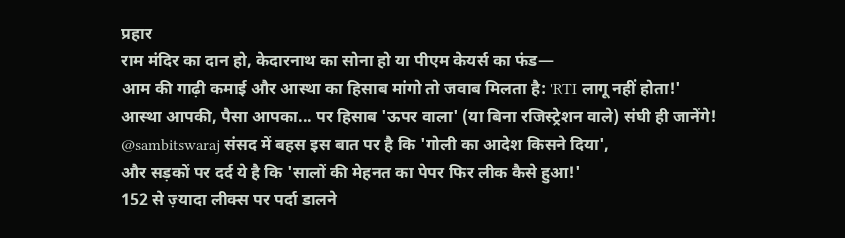प्रहार
राम मंदिर का दान हो, केदारनाथ का सोना हो या पीएम केयर्स का फंड—
आम की गाढ़ी कमाई और आस्था का हिसाब मांगो तो जवाब मिलता है: 'RTI लागू नहीं होता!'
आस्था आपकी, पैसा आपका... पर हिसाब 'ऊपर वाला' (या बिना रजिस्ट्रेशन वाले) संघी ही जानेंगे!
@sambitswaraj संसद में बहस इस बात पर है कि 'गोली का आदेश किसने दिया',
और सड़कों पर दर्द ये है कि 'सालों की मेहनत का पेपर फिर लीक कैसे हुआ!'
152 से ज़्यादा लीक्स पर पर्दा डालने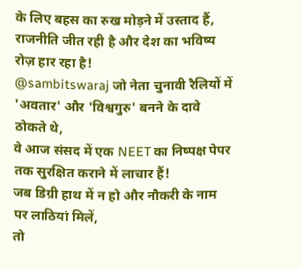के लिए बहस का रुख मोड़ने में उस्ताद हैं,
राजनीति जीत रही है और देश का भविष्य रोज़ हार रहा है!
@sambitswaraj जो नेता चुनावी रैलियों में 'अवतार' और 'विश्वगुरु' बनने के दावे ठोकते थे,
वे आज संसद में एक NEET का निष्पक्ष पेपर तक सुरक्षित कराने में लाचार हैं!
जब डिग्री हाथ में न हो और नौकरी के नाम पर लाठियां मिलें,
तो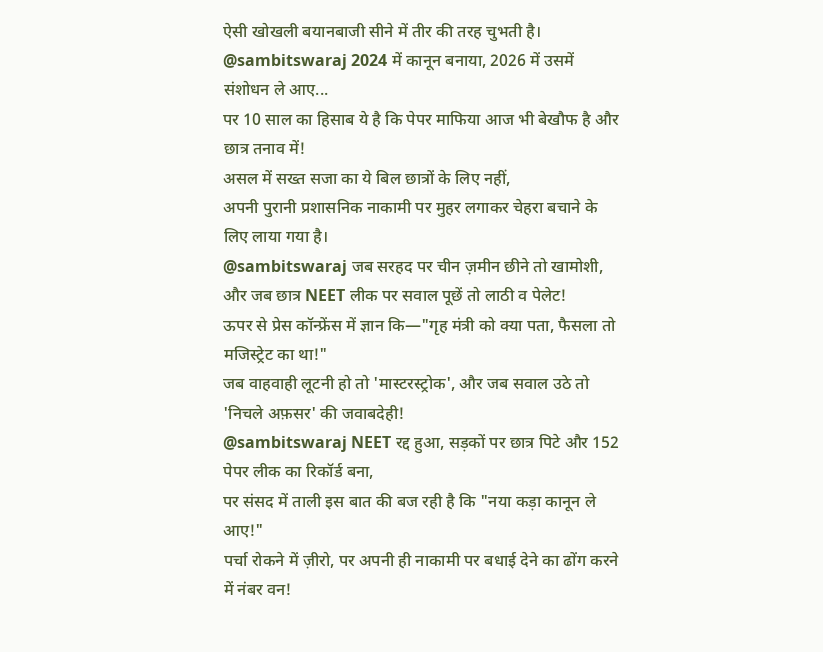ऐसी खोखली बयानबाजी सीने में तीर की तरह चुभती है।
@sambitswaraj 2024 में कानून बनाया, 2026 में उसमें संशोधन ले आए...
पर 10 साल का हिसाब ये है कि पेपर माफिया आज भी बेखौफ है और छात्र तनाव में!
असल में सख्त सजा का ये बिल छात्रों के लिए नहीं,
अपनी पुरानी प्रशासनिक नाकामी पर मुहर लगाकर चेहरा बचाने के लिए लाया गया है।
@sambitswaraj जब सरहद पर चीन ज़मीन छीने तो खामोशी, और जब छात्र NEET लीक पर सवाल पूछें तो लाठी व पेलेट!
ऊपर से प्रेस कॉन्फ्रेंस में ज्ञान कि—"गृह मंत्री को क्या पता, फैसला तो मजिस्ट्रेट का था!"
जब वाहवाही लूटनी हो तो 'मास्टरस्ट्रोक', और जब सवाल उठे तो 'निचले अफ़सर' की जवाबदेही!
@sambitswaraj NEET रद्द हुआ, सड़कों पर छात्र पिटे और 152 पेपर लीक का रिकॉर्ड बना,
पर संसद में ताली इस बात की बज रही है कि "नया कड़ा कानून ले आए!"
पर्चा रोकने में ज़ीरो, पर अपनी ही नाकामी पर बधाई देने का ढोंग करने में नंबर वन!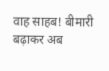वाह साहब! बीमारी बढ़ाकर अब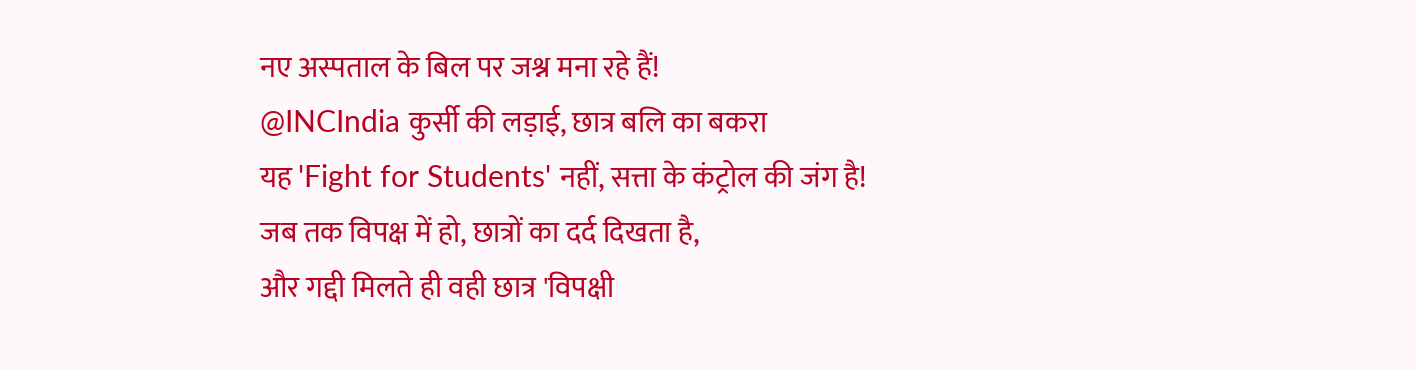नए अस्पताल के बिल पर जश्न मना रहे हैं!
@INCIndia कुर्सी की लड़ाई, छात्र बलि का बकरा
यह 'Fight for Students' नहीं, सत्ता के कंट्रोल की जंग है!
जब तक विपक्ष में हो, छात्रों का दर्द दिखता है,
और गद्दी मिलते ही वही छात्र 'विपक्षी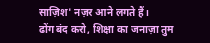साज़िश' नज़र आने लगते हैं।
ढोंग बंद करो, शिक्षा का जनाज़ा तुम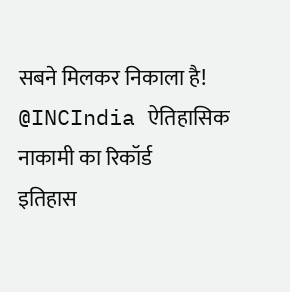सबने मिलकर निकाला है!
@INCIndia ऐतिहासिक नाकामी का रिकॉर्ड
इतिहास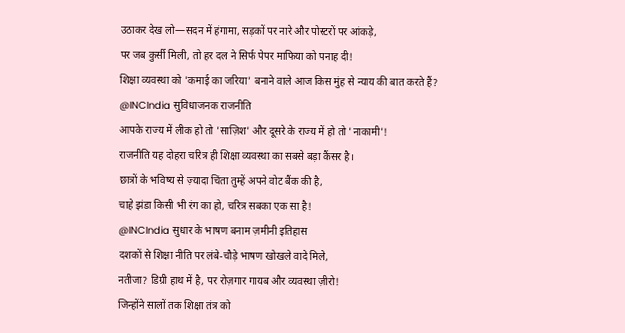उठाकर देख लो—सदन में हंगामा, सड़कों पर नारे और पोस्टरों पर आंकड़े,
पर जब कुर्सी मिली, तो हर दल ने सिर्फ पेपर माफिया को पनाह दी!
शिक्षा व्यवस्था को 'कमाई का जरिया' बनाने वाले आज किस मुंह से न्याय की बात करते हैं?
@INCIndia सुविधाजनक राजनीति
आपके राज्य में लीक हो तो 'साज़िश' और दूसरे के राज्य में हो तो 'नाकामी'!
राजनीति यह दोहरा चरित्र ही शिक्षा व्यवस्था का सबसे बड़ा कैंसर है।
छात्रों के भविष्य से ज़्यादा चिंता तुम्हें अपने वोट बैंक की है,
चाहे झंडा किसी भी रंग का हो, चरित्र सबका एक सा है!
@INCIndia सुधार के भाषण बनाम ज़मीनी इतिहास
दशकों से शिक्षा नीति पर लंबे-चौड़े भाषण खोखले वादे मिले,
नतीजा? डिग्री हाथ में है, पर रोज़गार गायब और व्यवस्था ज़ीरो!
जिन्होंने सालों तक शिक्षा तंत्र को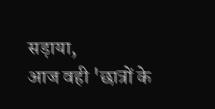सड़ाया,
आज वही 'छात्रों के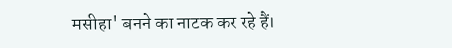मसीहा' बनने का नाटक कर रहे हैं।